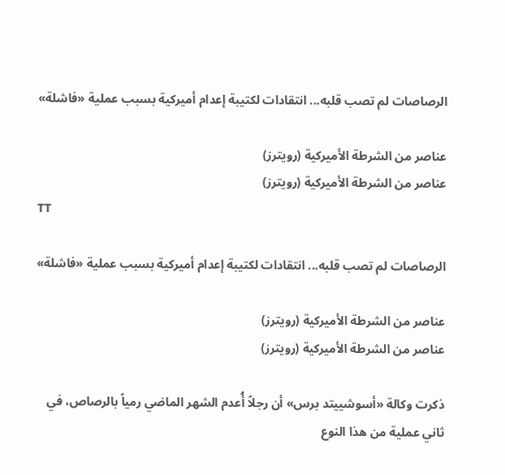الرصاصات لم تصب قلبه... انتقادات لكتيبة إعدام أميركية بسبب عملية «فاشلة»

عناصر من الشرطة الأميركية (رويترز)
عناصر من الشرطة الأميركية (رويترز)
TT

الرصاصات لم تصب قلبه... انتقادات لكتيبة إعدام أميركية بسبب عملية «فاشلة»

عناصر من الشرطة الأميركية (رويترز)
عناصر من الشرطة الأميركية (رويترز)

ذكرت وكالة «أسوشييتد برس» أن رجلاً أُعدم الشهر الماضي رمياً بالرصاص، في ثاني عملية من هذا النوع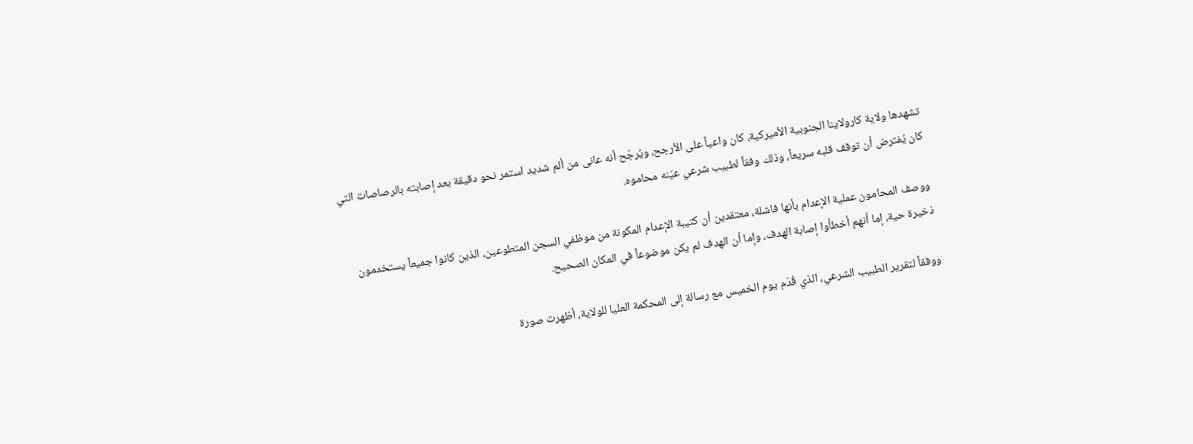تشهدها ولاية كارولاينا الجنوبية الأميركية، كان واعياً على الأرجح، ويُرجّح أنه عانى من ألم شديد استمر نحو دقيقة بعد إصابته بالرصاصات التي كان يُفترض أن توقف قلبه سريعاً، وذلك وفقاً لطبيب شرعي عيّنه محاموه.

ووصف المحامون عملية الإعدام بأنها فاشلة، معتقدين أن كتيبة الإعدام المكونة من موظفي السجن المتطوعين، الذين كانوا جميعاً يستخدمون ذخيرة حية، إما أنهم أخطأوا إصابة الهدف، وإما أن الهدف لم يكن موضوعاً في المكان الصحيح.

ووفقاً لتقرير الطبيب الشرعي، الذي قُدّم يوم الخميس مع رسالة إلى المحكمة العليا للولاية، أظهرت صورة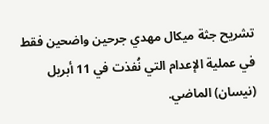تشريح جثة ميكال مهدي جرحين واضحين فقط في عملية الإعدام التي نُفذت في 11 أبريل (نيسان) الماضي.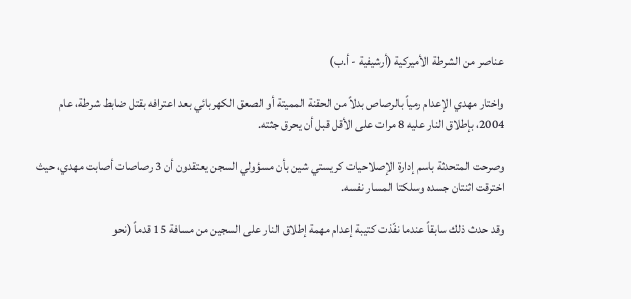عناصر من الشرطة الأميركية (أرشيفية - أ.ب)

واختار مهدي الإعدام رمياً بالرصاص بدلاً من الحقنة المميتة أو الصعق الكهربائي بعد اعترافه بقتل ضابط شرطة، عام 2004، بإطلاق النار عليه 8 مرات على الأقل قبل أن يحرق جثته.

وصرحت المتحدثة باسم إدارة الإصلاحيات كريستي شين بأن مسؤولي السجن يعتقدون أن 3 رصاصات أصابت مهدي، حيث اخترقت اثنتان جسده وسلكتا المسار نفسه.

وقد حدث ذلك سابقاً عندما نفّذت كتيبة إعدام مهمة إطلاق النار على السجين من مسافة 15 قدماً (نحو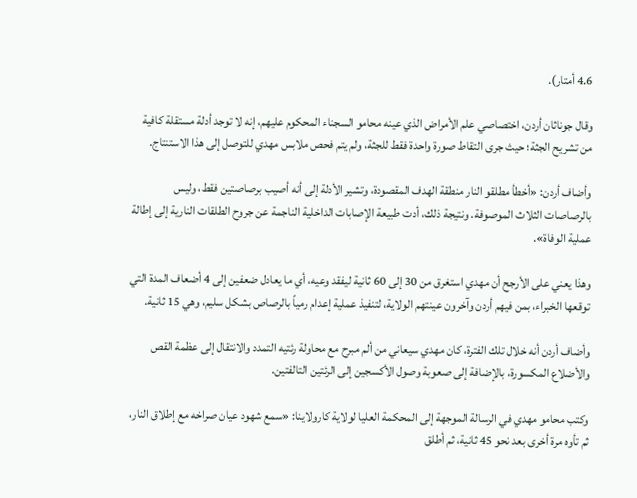4.6 أمتار).

وقال جوناثان أردن، اختصاصي علم الأمراض الذي عينه محامو السجناء المحكوم عليهم، إنه لا توجد أدلة مستقلة كافية من تشريح الجثة؛ حيث جرى التقاط صورة واحدة فقط للجثة، ولم يتم فحص ملابس مهدي للتوصل إلى هذا الاستنتاج.

وأضاف أردن: «أخطأ مطلقو النار منطقة الهدف المقصودة، وتشير الأدلة إلى أنه أصيب برصاصتين فقط، وليس بالرصاصات الثلاث الموصوفة. ونتيجة ذلك، أدت طبيعة الإصابات الداخلية الناجمة عن جروح الطلقات النارية إلى إطالة عملية الوفاة».

وهذا يعني على الأرجح أن مهدي استغرق من 30 إلى 60 ثانية ليفقد وعيه، أي ما يعادل ضعفين إلى 4 أضعاف المدة التي توقعها الخبراء، بمن فيهم أردن وآخرون عينتهم الولاية، لتنفيذ عملية إعدام رمياً بالرصاص بشكل سليم، وهي 15 ثانية.

وأضاف أردن أنه خلال تلك الفترة، كان مهدي سيعاني من ألم مبرح مع محاولة رئتيه التمدد والانتقال إلى عظمة القص والأضلاع المكسورة، بالإضافة إلى صعوبة وصول الأكسجين إلى الرئتين التالفتين.

وكتب محامو مهدي في الرسالة الموجهة إلى المحكمة العليا لولاية كارولاينا: «سمع شهود عيان صراخه مع إطلاق النار، ثم تأوه مرة أخرى بعد نحو 45 ثانية، ثم أطلق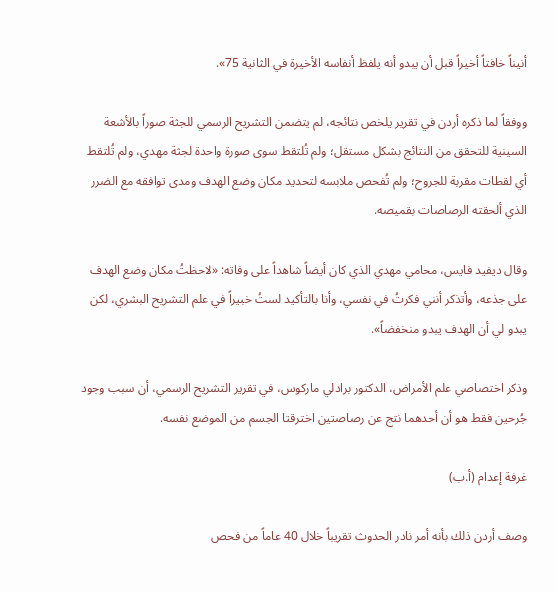أنيناً خافتاً أخيراً قبل أن يبدو أنه يلفظ أنفاسه الأخيرة في الثانية 75».

ووفقاً لما ذكره أردن في تقرير يلخص نتائجه، لم يتضمن التشريح الرسمي للجثة صوراً بالأشعة السينية للتحقق من النتائج بشكل مستقل؛ ولم تُلتقط سوى صورة واحدة لجثة مهدي، ولم تُلتقط أي لقطات مقربة للجروح؛ ولم تُفحص ملابسه لتحديد مكان وضع الهدف ومدى توافقه مع الضرر الذي ألحقته الرصاصات بقميصه.

وقال ديفيد فايس، محامي مهدي الذي كان أيضاً شاهداً على وفاته: «لاحظتُ مكان وضع الهدف على جذعه، وأتذكر أنني فكرتُ في نفسي، وأنا بالتأكيد لستُ خبيراً في علم التشريح البشري، لكن يبدو لي أن الهدف يبدو منخفضاً».

وذكر اختصاصي علم الأمراض، الدكتور برادلي ماركوس، في تقرير التشريح الرسمي، أن سبب وجود جُرحين فقط هو أن أحدهما نتج عن رصاصتين اخترقتا الجسم من الموضع نفسه.

غرفة إعدام (أ.ب)

وصف أردن ذلك بأنه أمر نادر الحدوث تقريباً خلال 40 عاماً من فحص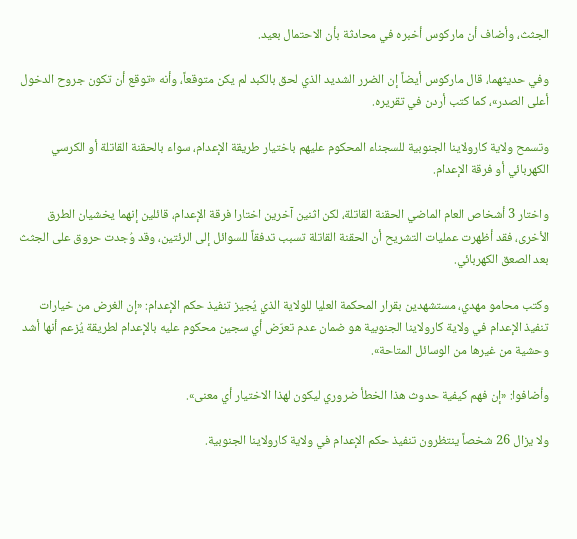الجثث، وأضاف أن ماركوس أخبره في محادثة بأن الاحتمال بعيد.

وفي حديثهما، قال ماركوس أيضاً إن الضرر الشديد الذي لحق بالكبد لم يكن متوقعاً، وأنه «توقع أن تكون جروح الدخول أعلى الصدر»، كما كتب أردن في تقريره.

وتسمح ولاية كارولاينا الجنوبية للسجناء المحكوم عليهم باختيار طريقة الإعدام، سواء بالحقنة القاتلة أو الكرسي الكهربائي أو فرقة الإعدام.

واختار 3 أشخاص العام الماضي الحقنة القاتلة، لكن اثنين آخرين اختارا فرقة الإعدام، قائلين إنهما يخشيان الطرق الأخرى، فقد أظهرت عمليات التشريح أن الحقنة القاتلة تسبب تدفقاً للسوائل إلى الرئتين، وقد وُجدت حروق على الجثث بعد الصعق الكهربائي.

وكتب محامو مهدي، مستشهدين بقرار المحكمة العليا للولاية الذي يُجيز تنفيذ حكم الإعدام: «إن الغرض من خيارات تنفيذ الإعدام في ولاية كارولاينا الجنوبية هو ضمان عدم تعرّض أي سجين محكوم عليه بالإعدام لطريقة يُزعم أنها أشد وحشية من غيرها من الوسائل المتاحة».

وأضافوا: «إن فهم كيفية حدوث هذا الخطأ ضروري ليكون لهذا الاختيار أي معنى».

ولا يزال 26 شخصاً ينتظرون تنفيذ حكم الإعدام في ولاية كارولاينا الجنوبية.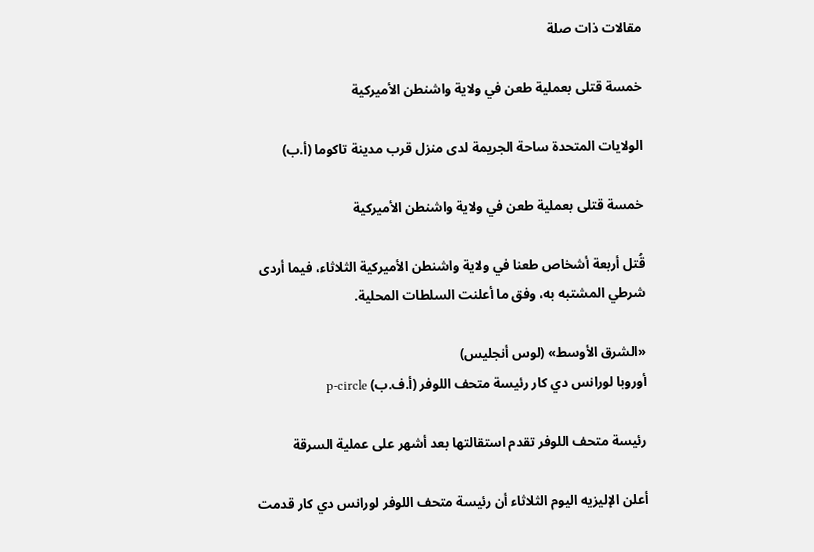مقالات ذات صلة

خمسة قتلى بعملية طعن في ولاية واشنطن الأميركية

الولايات المتحدة ساحة الجريمة لدى منزل قرب مدينة تاكوما (أ.ب)

خمسة قتلى بعملية طعن في ولاية واشنطن الأميركية

قُتل أربعة أشخاص طعنا في ولاية واشنطن الأميركية الثلاثاء، فيما أردى شرطي المشتبه به، وفق ما أعلنت السلطات المحلية.

«الشرق الأوسط» (لوس أنجليس)
أوروبا لورانس دي كار رئيسة متحف اللوفر (أ.ف.ب) p-circle

رئيسة متحف اللوفر تقدم استقالتها بعد أشهر على عملية السرقة

أعلن الإليزيه اليوم الثلاثاء أن رئيسة متحف اللوفر لورانس دي كار قدمت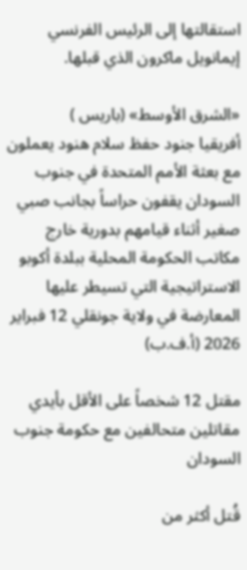استقالتها إلى الرئيس الفرنسي إيمانويل ماكرون الذي قبلها.

«الشرق الأوسط» (باريس )
أفريقيا جنود حفظ سلام هنود يعملون مع بعثة الأمم المتحدة في جنوب السودان يقفون حراساً بجانب صبي صغير أثناء قيامهم بدورية خارج مكاتب الحكومة المحلية ببلدة أكوبو الاستراتيجية التي تسيطر عليها المعارضة في ولاية جونقلي 12 فبراير 2026 (أ.ف.ب)

مقتل 12 شخصاً على الأقل بأيدي مقاتلين متحالفين مع حكومة جنوب السودان

قُتل أكثر من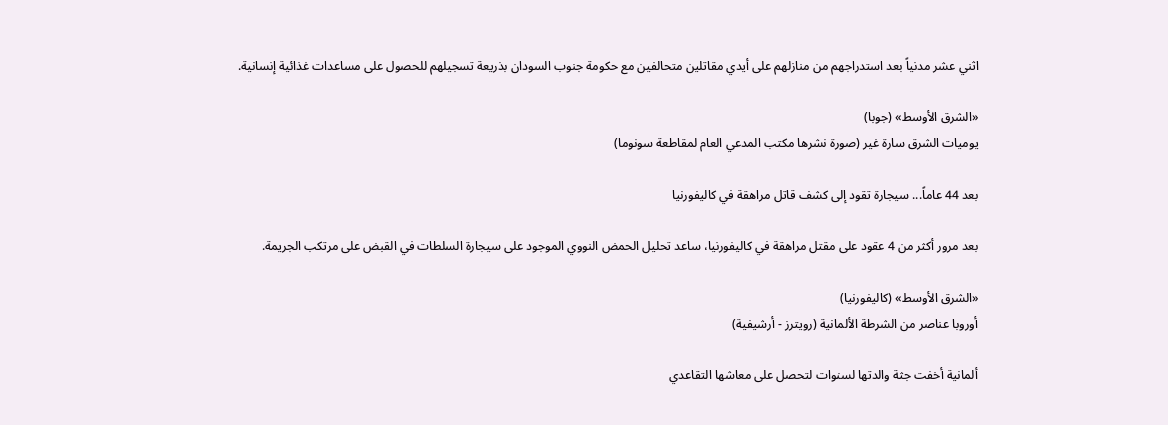اثني عشر مدنياً بعد استدراجهم من منازلهم على أيدي مقاتلين متحالفين مع حكومة جنوب السودان بذريعة تسجيلهم للحصول على مساعدات غذائية إنسانية.

«الشرق الأوسط» (جوبا)
يوميات الشرق سارة غير (صورة نشرها مكتب المدعي العام لمقاطعة سونوما)

بعد 44 عاماً... سيجارة تقود إلى كشف قاتل مراهقة في كاليفورنيا

بعد مرور أكثر من 4 عقود على مقتل مراهقة في كاليفورنيا، ساعد تحليل الحمض النووي الموجود على سيجارة السلطات في القبض على مرتكب الجريمة.

«الشرق الأوسط» (كاليفورنيا)
أوروبا عناصر من الشرطة الألمانية (رويترز - أرشيفية)

ألمانية أخفت جثة والدتها لسنوات لتحصل على معاشها التقاعدي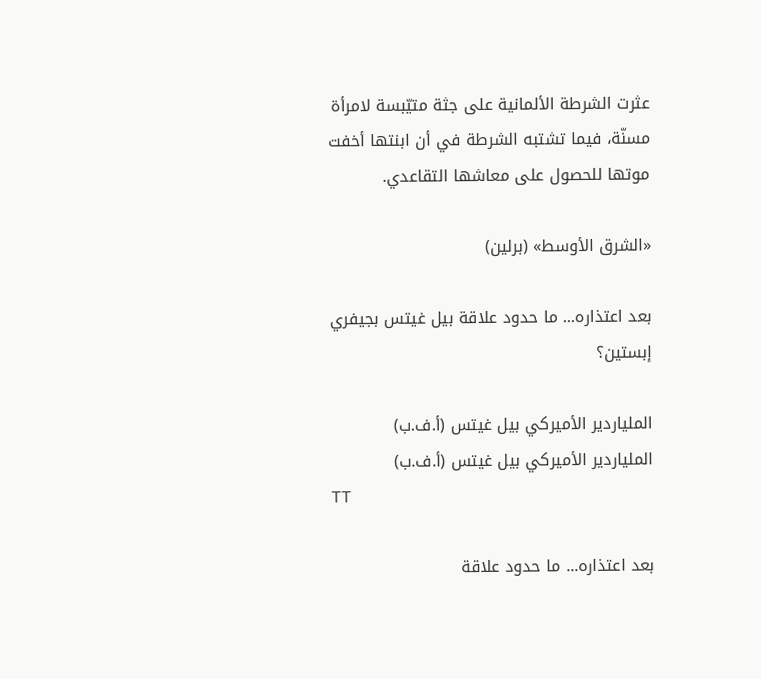عثرت الشرطة الألمانية على جثة متيّبسة لامرأة مسنّة، فيما تشتبه الشرطة في أن ابنتها أخفت موتها للحصول على معاشها التقاعدي.

«الشرق الأوسط» (برلين)

بعد اعتذاره... ما حدود علاقة بيل غيتس بجيفري إبستين؟

الملياردير الأميركي بيل غيتس (أ.ف.ب)
الملياردير الأميركي بيل غيتس (أ.ف.ب)
TT

بعد اعتذاره... ما حدود علاقة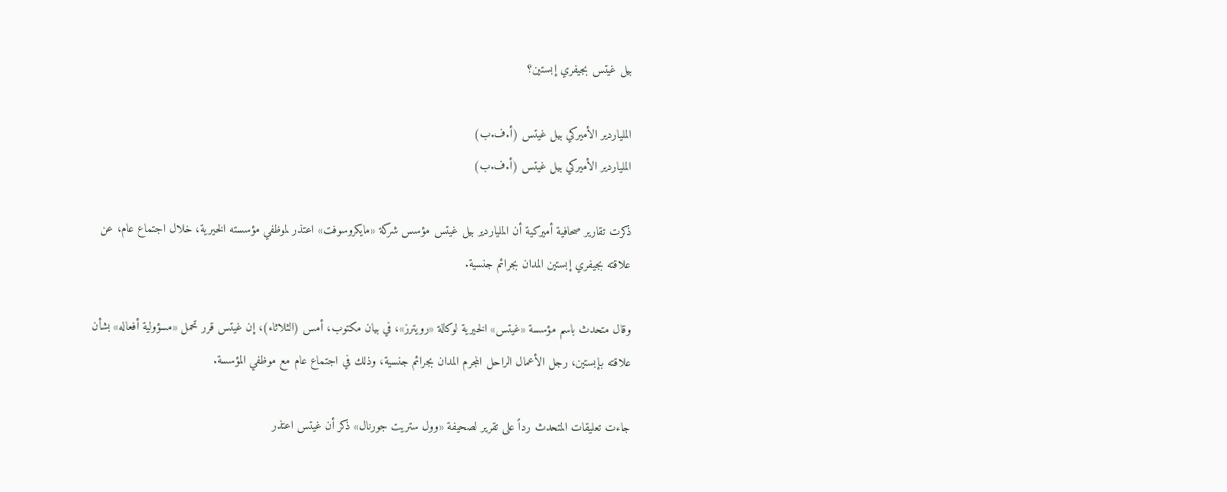بيل غيتس بجيفري إبستين؟

الملياردير الأميركي بيل غيتس (أ.ف.ب)
الملياردير الأميركي بيل غيتس (أ.ف.ب)

ذكرت تقارير صحافية أميركية أن الملياردير بيل غيتس مؤسس شركة «مايكروسوفت» اعتذر لموظفي مؤسسته الخيرية، خلال اجتماع عام، عن علاقته بجيفري إبستين المدان بجرائم جنسية.

وقال متحدث ‌باسم مؤسسة «غيتس» الخيرية لوكالة «رويترز»، في بيان مكتوب، أمس (الثلاثاء)، إن غيتس قرر تحمل «مسؤولية أفعاله» بشأن علاقته بإبستين، رجل الأعمال الراحل المجرم المدان بجرائم جنسية، وذلك في اجتماع عام مع موظفي المؤسسة.

جاءت تعليقات المتحدث رداً على تقرير لصحيفة «وول ستريت جورنال» ذكر أن غيتس اعتذر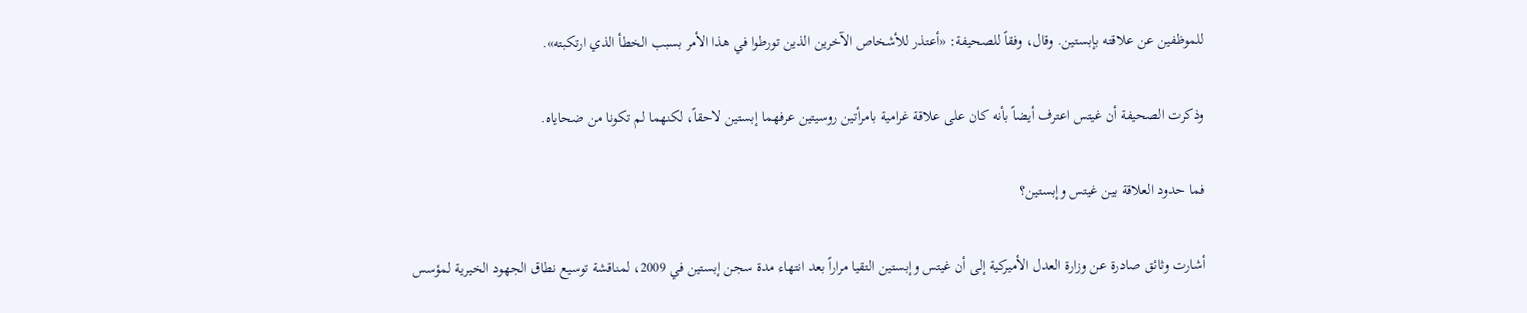للموظفين عن علاقته بإبستين. وقال، ‌وفقاً للصحيفة: «أعتذر للأشخاص الآخرين الذين تورطوا في هذا الأمر ‌بسبب الخطأ الذي ارتكبته».

وذكرت الصحيفة أن غيتس اعترف أيضاً بأنه كان على علاقة غرامية بامرأتين روسيتين عرفهما إبستين لاحقاً، لكنهما لم تكونا من ضحاياه.

فما حدود العلاقة بين غيتس وإبستين؟

أشارت وثائق ‌صادرة عن ‌وزارة العدل الأميركية إلى أن غيتس وإبستين التقيا مراراً بعد انتهاء مدة سجن إبستين في 2009، لمناقشة توسيع نطاق الجهود الخيرية لمؤسس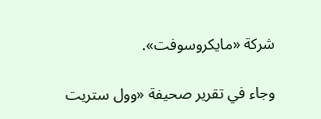شركة «مايكروسوفت».

وجاء في تقرير صحيفة «وول ستريت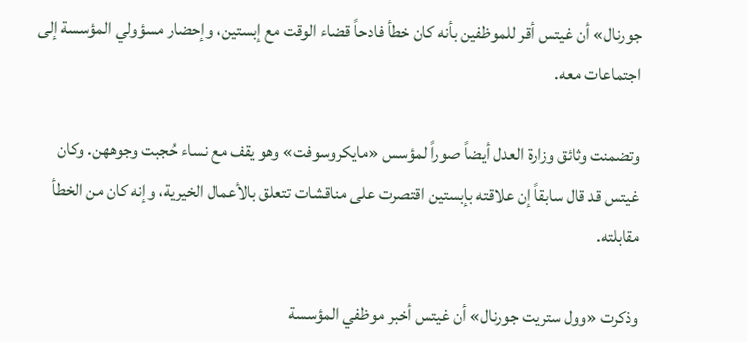جورنال» أن غيتس أقر للموظفين بأنه كان خطأ فادحاً قضاء الوقت مع إبستين، وإحضار مسؤولي المؤسسة إلى اجتماعات معه.

وتضمنت وثائق وزارة العدل أيضاً ‌صوراً لمؤسس «مايكروسوفت» وهو يقف مع نساء حُجبت وجوههن. وكان غيتس قد قال سابقاً إن علاقته بإبستين اقتصرت على مناقشات تتعلق بالأعمال الخيرية، وإنه كان من الخطأ مقابلته.

وذكرت «وول ستريت جورنال» أن غيتس أخبر موظفي المؤسسة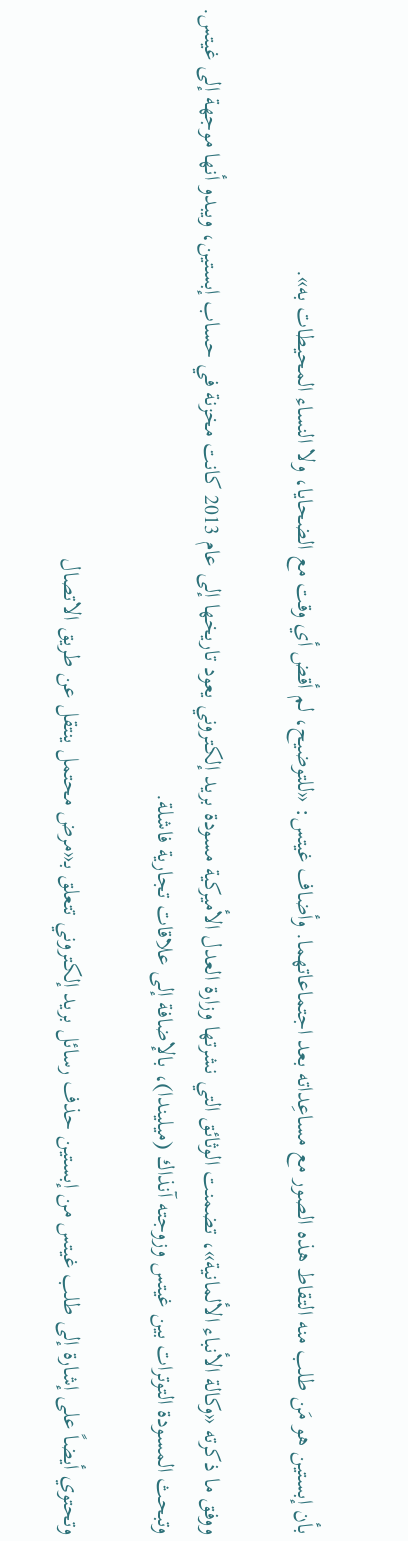بأن إبستين هو مَن طلب منه التقاط هذه الصور مع مساعِداته بعد اجتماعاتهما. وأضاف غيتس: «للتوضيح، لم أقض أي وقت مع الضحايا، ولا النساء المحيطات به».

ووفق ما ذكرته «وكالة الأنباء الألمانية»، تضمنت الوثائق التي نشرتها وزارة العدل الأميركية مسودة بريد إلكتروني يعود تاريخها إلى عام 2013 كانت مخزنة في حساب إبستين، ويبدو أنها موجهة إلى غيتس. وتبحث المسودة التوترات بين غيتس وزوجته آنذاك (ميليندا)، بالإضافة إلى علاقات تجارية فاشلة.

وتحتوي أيضاً على إشارة إلى طلب غيتس من إبستين حذف رسائل بريد إلكتروني تتعلق بـ«مرض محتمل ينتقل عن طريق الاتصال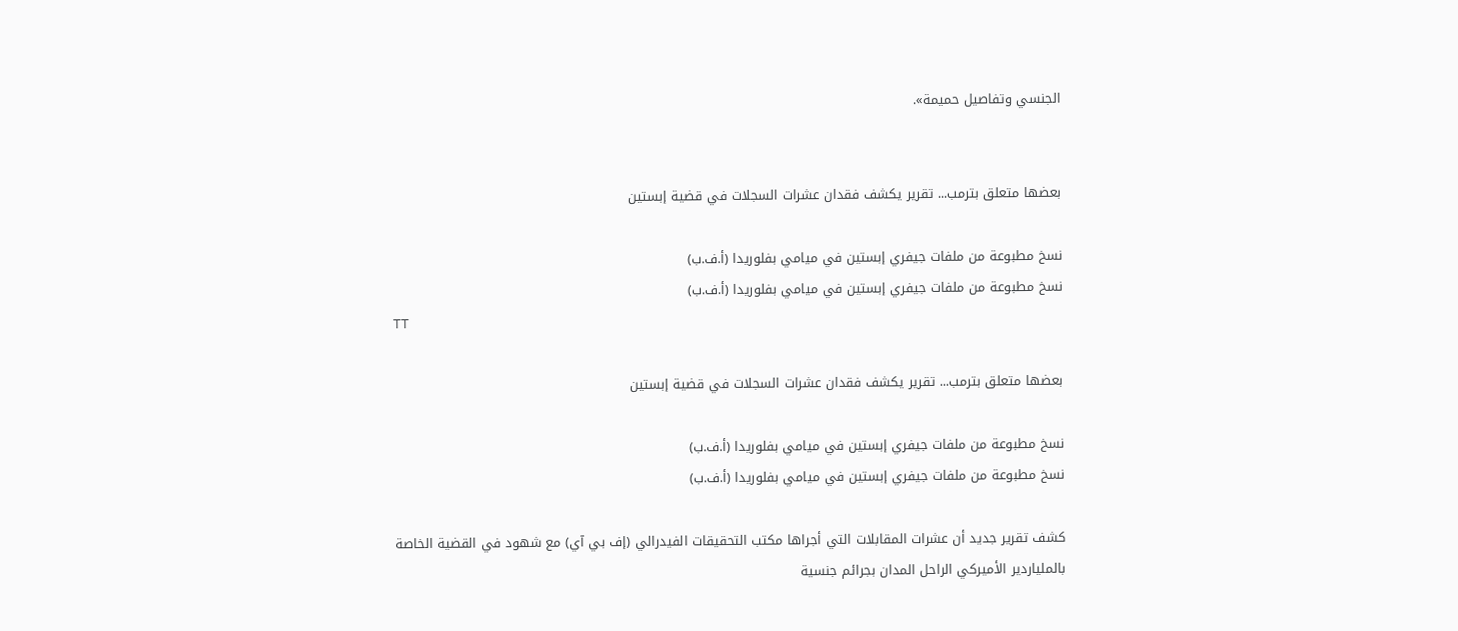الجنسي وتفاصيل حميمة».


بعضها متعلق بترمب... تقرير يكشف فقدان عشرات السجلات في قضية إبستين

نسخ مطبوعة من ملفات جيفري إبستين في ميامي بفلوريدا (أ.ف.ب)
نسخ مطبوعة من ملفات جيفري إبستين في ميامي بفلوريدا (أ.ف.ب)
TT

بعضها متعلق بترمب... تقرير يكشف فقدان عشرات السجلات في قضية إبستين

نسخ مطبوعة من ملفات جيفري إبستين في ميامي بفلوريدا (أ.ف.ب)
نسخ مطبوعة من ملفات جيفري إبستين في ميامي بفلوريدا (أ.ف.ب)

كشف تقرير جديد أن عشرات المقابلات التي أجراها مكتب التحقيقات الفيدرالي (إف بي آي) مع شهود في القضية الخاصة بالملياردير الأميركي الراحل المدان بجرائم جنسية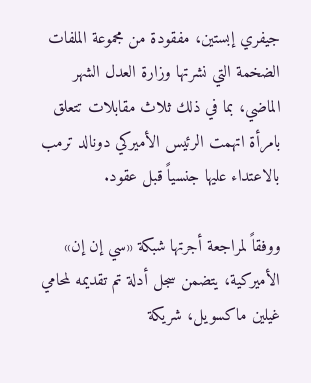جيفري إبستين، مفقودة من مجموعة الملفات الضخمة التي نشرتها وزارة العدل الشهر الماضي، بما في ذلك ثلاث مقابلات تتعلق بامرأة اتهمت الرئيس الأميركي دونالد ترمب بالاعتداء عليها جنسياً قبل عقود.

ووفقاً لمراجعة أجرتها شبكة «سي إن إن» الأميركية، يتضمن سجل أدلة تم تقديمه لمحامي غيلين ماكسويل، شريكة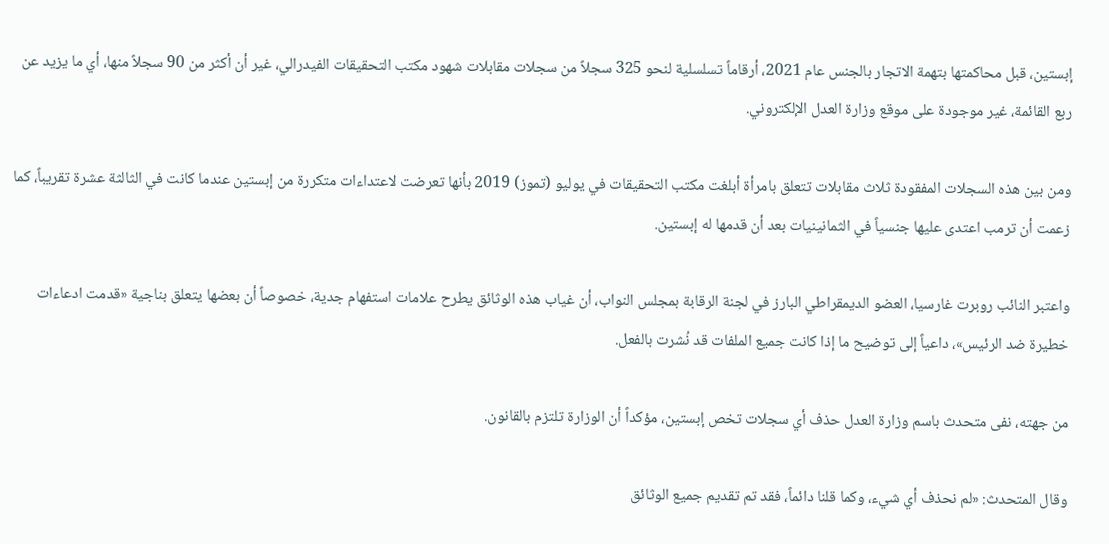إبستين، قبل محاكمتها بتهمة الاتجار بالجنس عام 2021، أرقاماً تسلسلية لنحو 325 سجلاً من سجلات مقابلات شهود مكتب التحقيقات الفيدرالي، غير أن أكثر من 90 سجلاً منها، أي ما يزيد عن ربع القائمة، غير موجودة على موقع وزارة العدل الإلكتروني.

ومن بين هذه السجلات المفقودة ثلاث مقابلات تتعلق بامرأة أبلغت مكتب التحقيقات في يوليو (تموز) 2019 بأنها تعرضت لاعتداءات متكررة من إبستين عندما كانت في الثالثة عشرة تقريباً، كما زعمت أن ترمب اعتدى عليها جنسياً في الثمانينيات بعد أن قدمها له إبستين.

واعتبر النائب روبرت غارسيا، العضو الديمقراطي البارز في لجنة الرقابة بمجلس النواب، أن غياب هذه الوثائق يطرح علامات استفهام جدية، خصوصاً أن بعضها يتعلق بناجية «قدمت ادعاءات خطيرة ضد الرئيس»، داعياً إلى توضيح ما إذا كانت جميع الملفات قد نُشرت بالفعل.

من جهته، نفى متحدث باسم وزارة العدل حذف أي سجلات تخص إبستين، مؤكداً أن الوزارة تلتزم بالقانون.

وقال المتحدث: «لم نحذف أي شيء، وكما قلنا دائماً، فقد تم تقديم جميع الوثائق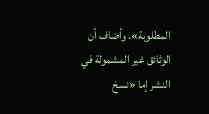المطلوبة». وأضاف أن الوثائق غير المشمولة في النشر إما «نسخ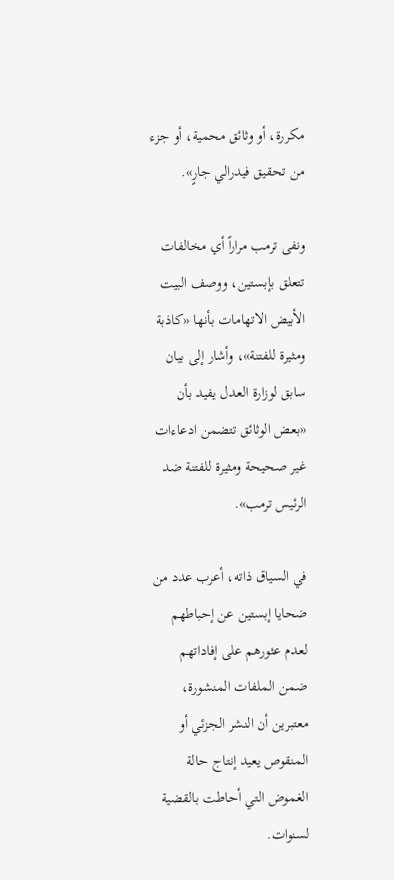مكررة، أو وثائق محمية، أو جزء من تحقيق فيدرالي جارٍ».

ونفى ترمب مراراً أي مخالفات تتعلق بإبستين، ووصف البيت الأبيض الاتهامات بأنها «كاذبة ومثيرة للفتنة»، وأشار إلى بيان سابق لوزارة العدل يفيد بأن «بعض الوثائق تتضمن ادعاءات غير صحيحة ومثيرة للفتنة ضد الرئيس ترمب».

في السياق ذاته، أعرب عدد من ضحايا إبستين عن إحباطهم لعدم عثورهم على إفاداتهم ضمن الملفات المنشورة، معتبرين أن النشر الجزئي أو المنقوص يعيد إنتاج حالة الغموض التي أحاطت بالقضية لسنوات.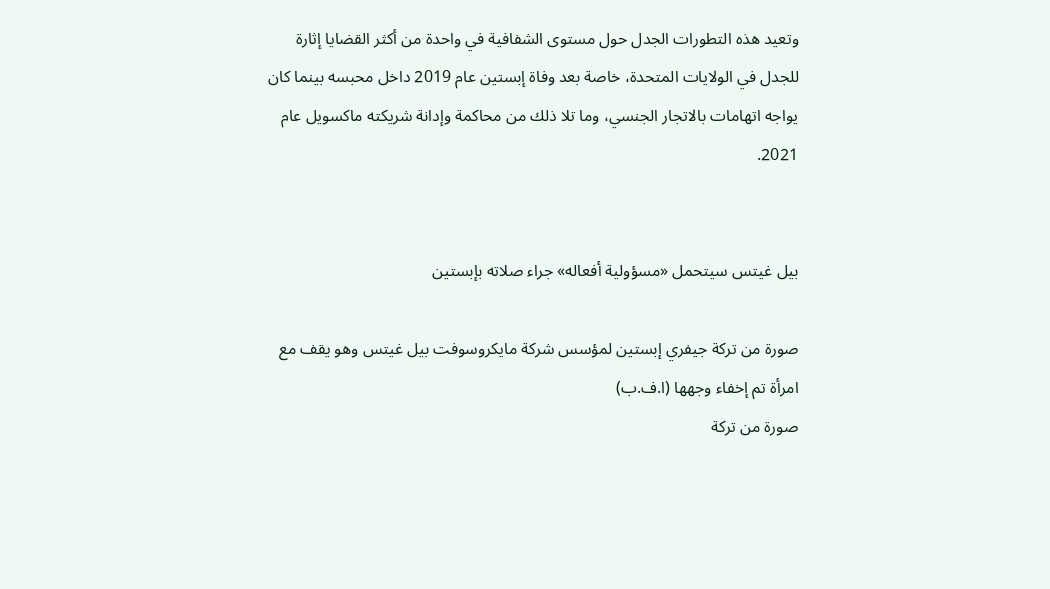وتعيد هذه التطورات الجدل حول مستوى الشفافية في واحدة من أكثر القضايا إثارة للجدل في الولايات المتحدة، خاصة بعد وفاة إبستين عام 2019 داخل محبسه بينما كان يواجه اتهامات بالاتجار الجنسي، وما تلا ذلك من محاكمة وإدانة شريكته ماكسويل عام 2021.


بيل غيتس سيتحمل «مسؤولية أفعاله» جراء صلاته بإبستين

صورة من تركة جيفري إبستين لمؤسس شركة مايكروسوفت بيل غيتس وهو يقف مع امرأة تم إخفاء وجهها (ا.ف.ب)
صورة من تركة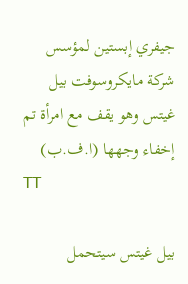جيفري إبستين لمؤسس شركة مايكروسوفت بيل غيتس وهو يقف مع امرأة تم إخفاء وجهها (ا.ف.ب)
TT

بيل غيتس سيتحمل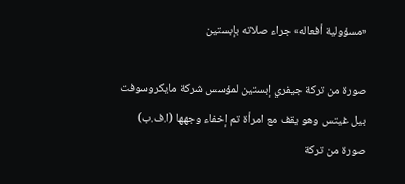«مسؤولية أفعاله» جراء صلاته بإبستين

صورة من تركة جيفري إبستين لمؤسس شركة مايكروسوفت بيل غيتس وهو يقف مع امرأة تم إخفاء وجهها (ا.ف.ب)
صورة من تركة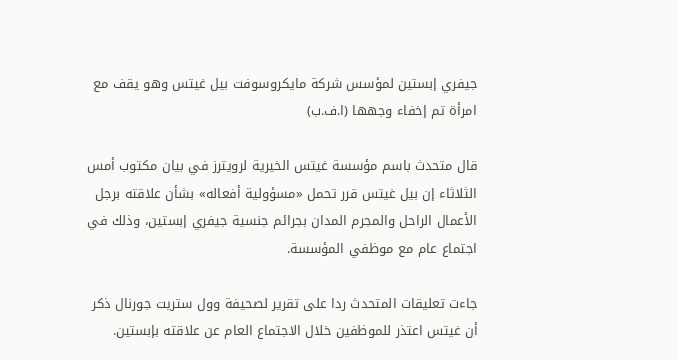جيفري إبستين لمؤسس شركة مايكروسوفت بيل غيتس وهو يقف مع امرأة تم إخفاء وجهها (ا.ف.ب)

قال متحدث باسم مؤسسة غيتس الخيرية لرويترز في بيان مكتوب أمس الثلاثاء إن بيل غيتس قرر تحمل «مسؤولية أفعاله» بشأن علاقته برجل الأعمال الراحل والمجرم المدان بجرائم جنسية جيفري إبستين، وذلك في اجتماع عام مع موظفي المؤسسة.

جاءت تعليقات المتحدث ردا على تقرير لصحيفة وول ستريت جورنال ذكر أن غيتس اعتذر للموظفين خلال الاجتماع العام عن علاقته بإبستين.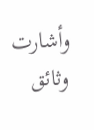وأشارت وثائق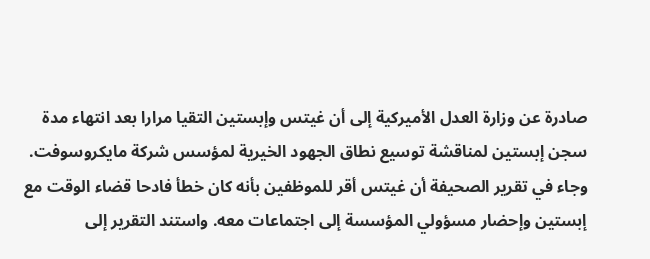صادرة عن وزارة العدل الأميركية إلى أن غيتس وإبستين التقيا مرارا بعد انتهاء مدة سجن إبستين لمناقشة توسيع نطاق الجهود الخيرية لمؤسس شركة مايكروسوفت. وجاء في تقرير الصحيفة أن غيتس أقر للموظفين بأنه كان خطأ فادحا قضاء الوقت مع إبستين وإحضار مسؤولي المؤسسة إلى اجتماعات معه. واستند التقرير إلى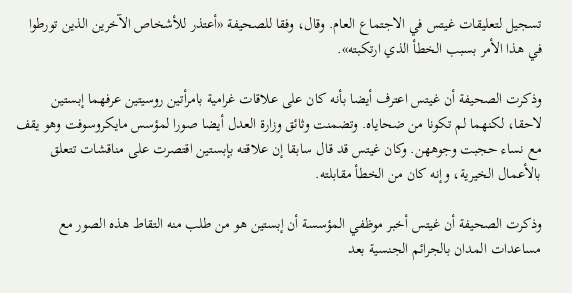تسجيل لتعليقات غيتس في الاجتماع العام. وقال، وفقا للصحيفة «أعتذر للأشخاص الآخرين الذين تورطوا في هذا الأمر بسبب الخطأ الذي ارتكبته».

وذكرت الصحيفة أن غيتس اعترف أيضا بأنه كان على علاقات غرامية بامرأتين روسيتين عرفهما إبستين لاحقا، لكنهما لم تكونا من ضحاياه. وتضمنت وثائق وزارة العدل أيضا صورا لمؤسس مايكروسوفت وهو يقف مع نساء حجبت وجوههن. وكان غيتس قد قال سابقا إن علاقته بإبستين اقتصرت على مناقشات تتعلق بالأعمال الخيرية، وإنه كان من الخطأ مقابلته.

وذكرت الصحيفة أن غيتس أخبر موظفي المؤسسة أن إبستين هو من طلب منه التقاط هذه الصور مع مساعدات المدان بالجرائم الجنسية بعد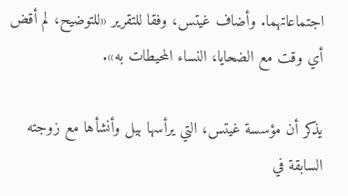اجتماعاتهما. وأضاف غيتس، وفقا للتقرير «للتوضيح، لم أقض أي وقت مع الضحايا، النساء المحيطات به».

يذكر أن مؤسسة غيتس، التي يرأسها بيل وأنشأها مع زوجته السابقة في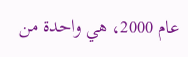عام 2000، هي واحدة من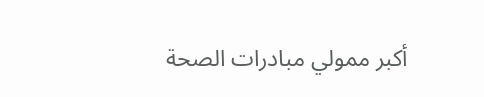أكبر ممولي مبادرات الصحة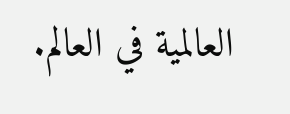العالمية في العالم.